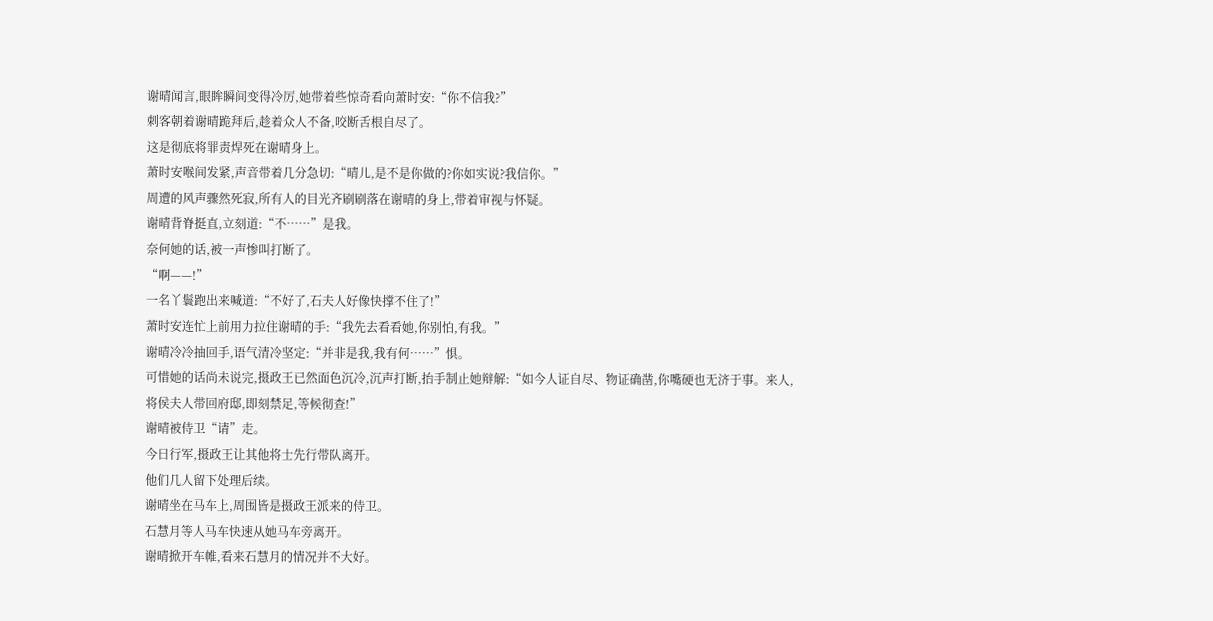谢晴闻言,眼眸瞬间变得冷厉,她带着些惊奇看向萧时安:“你不信我?”
刺客朝着谢晴跪拜后,趁着众人不备,咬断舌根自尽了。
这是彻底将罪责焊死在谢晴身上。
萧时安喉间发紧,声音带着几分急切:“晴儿,是不是你做的?你如实说?我信你。”
周遭的风声骤然死寂,所有人的目光齐刷刷落在谢晴的身上,带着审视与怀疑。
谢晴背脊挺直,立刻道:“不……”是我。
奈何她的话,被一声惨叫打断了。
“啊——!”
一名丫鬟跑出来喊道:“不好了,石夫人好像快撑不住了!”
萧时安连忙上前用力拉住谢晴的手:“我先去看看她,你别怕,有我。”
谢晴冷冷抽回手,语气清冷坚定:“并非是我,我有何……”惧。
可惜她的话尚未说完,摄政王已然面色沉冷,沉声打断,抬手制止她辩解:“如今人证自尽、物证确凿,你嘴硬也无济于事。来人,将侯夫人带回府邸,即刻禁足,等候彻查!”
谢晴被侍卫“请”走。
今日行军,摄政王让其他将士先行带队离开。
他们几人留下处理后续。
谢晴坐在马车上,周围皆是摄政王派来的侍卫。
石慧月等人马车快速从她马车旁离开。
谢晴掀开车帷,看来石慧月的情况并不大好。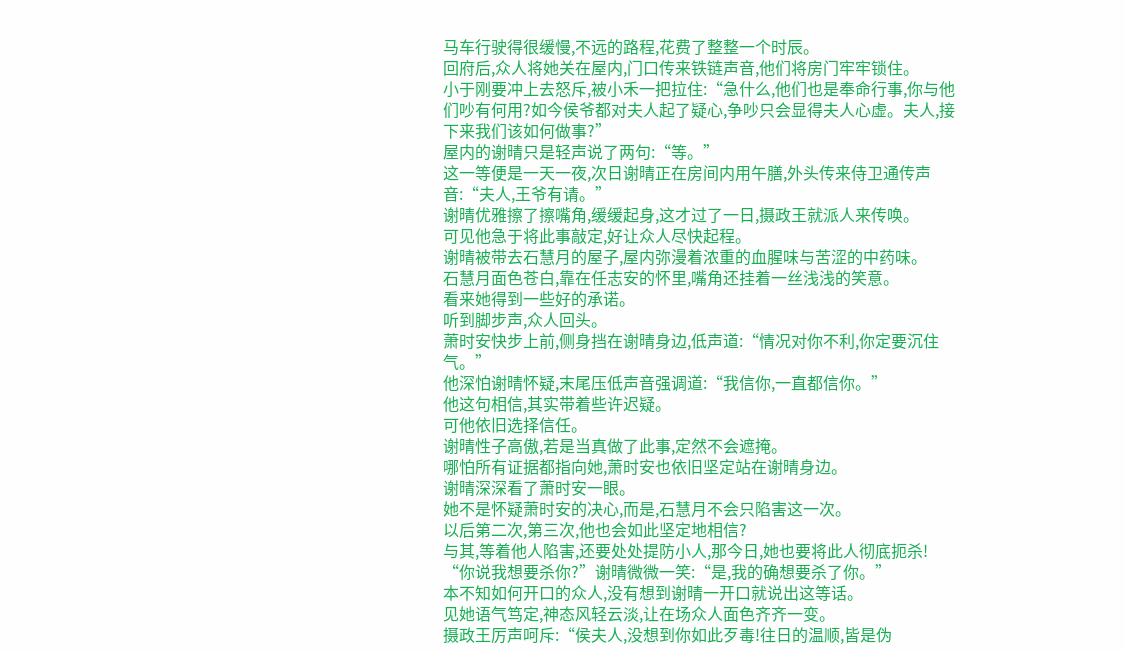马车行驶得很缓慢,不远的路程,花费了整整一个时辰。
回府后,众人将她关在屋内,门口传来铁链声音,他们将房门牢牢锁住。
小于刚要冲上去怒斥,被小禾一把拉住:“急什么,他们也是奉命行事,你与他们吵有何用?如今侯爷都对夫人起了疑心,争吵只会显得夫人心虚。夫人,接下来我们该如何做事?”
屋内的谢晴只是轻声说了两句:“等。”
这一等便是一天一夜,次日谢晴正在房间内用午膳,外头传来侍卫通传声音:“夫人,王爷有请。”
谢晴优雅擦了擦嘴角,缓缓起身,这才过了一日,摄政王就派人来传唤。
可见他急于将此事敲定,好让众人尽快起程。
谢晴被带去石慧月的屋子,屋内弥漫着浓重的血腥味与苦涩的中药味。
石慧月面色苍白,靠在任志安的怀里,嘴角还挂着一丝浅浅的笑意。
看来她得到一些好的承诺。
听到脚步声,众人回头。
萧时安快步上前,侧身挡在谢晴身边,低声道:“情况对你不利,你定要沉住气。”
他深怕谢晴怀疑,末尾压低声音强调道:“我信你,一直都信你。”
他这句相信,其实带着些许迟疑。
可他依旧选择信任。
谢晴性子高傲,若是当真做了此事,定然不会遮掩。
哪怕所有证据都指向她,萧时安也依旧坚定站在谢晴身边。
谢晴深深看了萧时安一眼。
她不是怀疑萧时安的决心,而是,石慧月不会只陷害这一次。
以后第二次,第三次,他也会如此坚定地相信?
与其,等着他人陷害,还要处处提防小人,那今日,她也要将此人彻底扼杀!
“你说我想要杀你?”谢晴微微一笑:“是,我的确想要杀了你。”
本不知如何开口的众人,没有想到谢晴一开口就说出这等话。
见她语气笃定,神态风轻云淡,让在场众人面色齐齐一变。
摄政王厉声呵斥:“侯夫人,没想到你如此歹毒!往日的温顺,皆是伪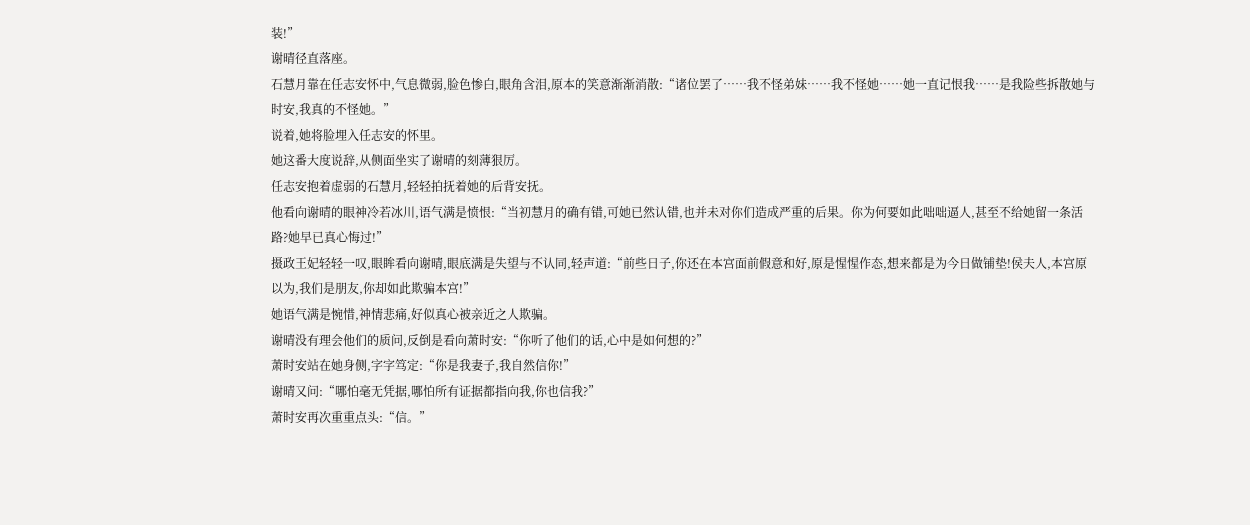装!”
谢晴径直落座。
石慧月靠在任志安怀中,气息微弱,脸色惨白,眼角含泪,原本的笑意渐渐消散:“诸位罢了……我不怪弟妹……我不怪她……她一直记恨我……是我险些拆散她与时安,我真的不怪她。”
说着,她将脸埋入任志安的怀里。
她这番大度说辞,从侧面坐实了谢晴的刻薄狠厉。
任志安抱着虚弱的石慧月,轻轻拍抚着她的后背安抚。
他看向谢晴的眼神冷若冰川,语气满是愤恨:“当初慧月的确有错,可她已然认错,也并未对你们造成严重的后果。你为何要如此咄咄逼人,甚至不给她留一条活路?她早已真心悔过!”
摄政王妃轻轻一叹,眼眸看向谢晴,眼底满是失望与不认同,轻声道:“前些日子,你还在本宫面前假意和好,原是惺惺作态,想来都是为今日做铺垫!侯夫人,本宫原以为,我们是朋友,你却如此欺骗本宫!”
她语气满是惋惜,神情悲痛,好似真心被亲近之人欺骗。
谢晴没有理会他们的质问,反倒是看向萧时安:“你听了他们的话,心中是如何想的?”
萧时安站在她身侧,字字笃定:“你是我妻子,我自然信你!”
谢晴又问:“哪怕毫无凭据,哪怕所有证据都指向我,你也信我?”
萧时安再次重重点头:“信。”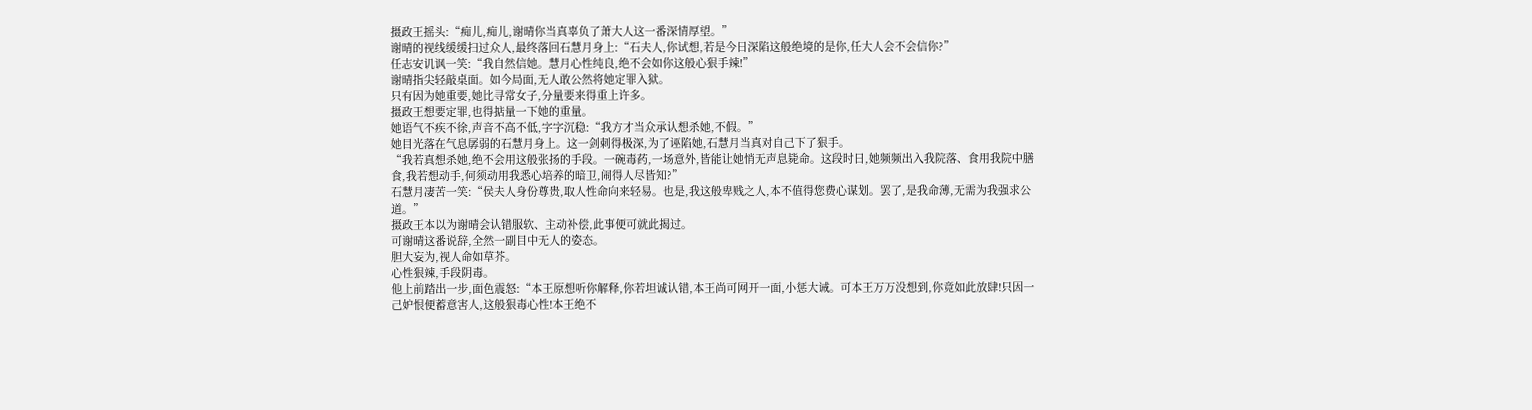摄政王摇头:“痴儿,痴儿,谢晴你当真辜负了萧大人这一番深情厚望。”
谢晴的视线缓缓扫过众人,最终落回石慧月身上:“石夫人,你试想,若是今日深陷这般绝境的是你,任大人会不会信你?”
任志安讥讽一笑:“我自然信她。慧月心性纯良,绝不会如你这般心狠手辣!”
谢晴指尖轻敲桌面。如今局面,无人敢公然将她定罪入狱。
只有因为她重要,她比寻常女子,分量要来得重上许多。
摄政王想要定罪,也得掂量一下她的重量。
她语气不疾不徐,声音不高不低,字字沉稳:“我方才当众承认想杀她,不假。”
她目光落在气息孱弱的石慧月身上。这一剑刺得极深,为了诬陷她,石慧月当真对自己下了狠手。
“我若真想杀她,绝不会用这般张扬的手段。一碗毒药,一场意外,皆能让她悄无声息毙命。这段时日,她频频出入我院落、食用我院中膳食,我若想动手,何须动用我悉心培养的暗卫,闹得人尽皆知?”
石慧月凄苦一笑:“侯夫人身份尊贵,取人性命向来轻易。也是,我这般卑贱之人,本不值得您费心谋划。罢了,是我命薄,无需为我强求公道。”
摄政王本以为谢晴会认错服软、主动补偿,此事便可就此揭过。
可谢晴这番说辞,全然一副目中无人的姿态。
胆大妄为,视人命如草芥。
心性狠辣,手段阴毒。
他上前踏出一步,面色震怒:“本王原想听你解释,你若坦诚认错,本王尚可网开一面,小惩大诫。可本王万万没想到,你竟如此放肆!只因一己妒恨便蓄意害人,这般狠毒心性!本王绝不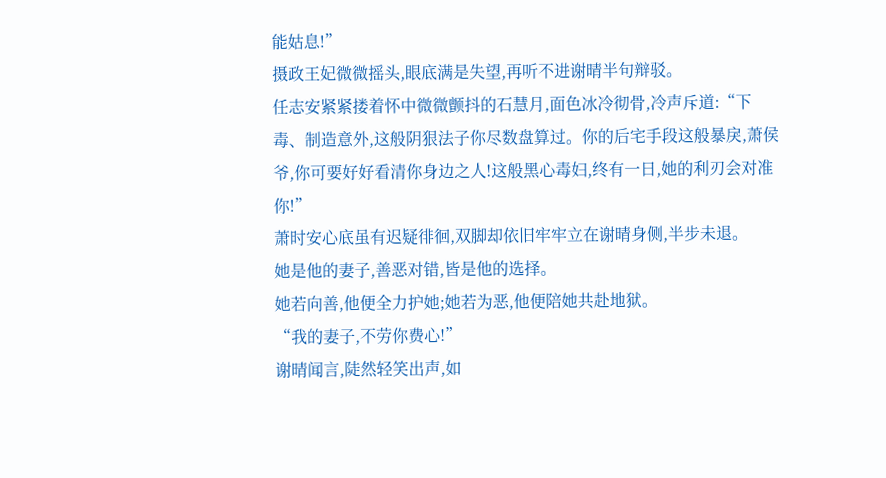能姑息!”
摄政王妃微微摇头,眼底满是失望,再听不进谢晴半句辩驳。
任志安紧紧搂着怀中微微颤抖的石慧月,面色冰冷彻骨,冷声斥道:“下毒、制造意外,这般阴狠法子你尽数盘算过。你的后宅手段这般暴戾,萧侯爷,你可要好好看清你身边之人!这般黑心毒妇,终有一日,她的利刃会对准你!”
萧时安心底虽有迟疑徘徊,双脚却依旧牢牢立在谢晴身侧,半步未退。
她是他的妻子,善恶对错,皆是他的选择。
她若向善,他便全力护她;她若为恶,他便陪她共赴地狱。
“我的妻子,不劳你费心!”
谢晴闻言,陡然轻笑出声,如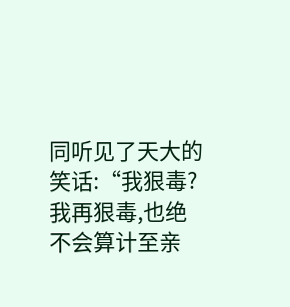同听见了天大的笑话:“我狠毒?我再狠毒,也绝不会算计至亲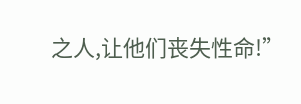之人,让他们丧失性命!”